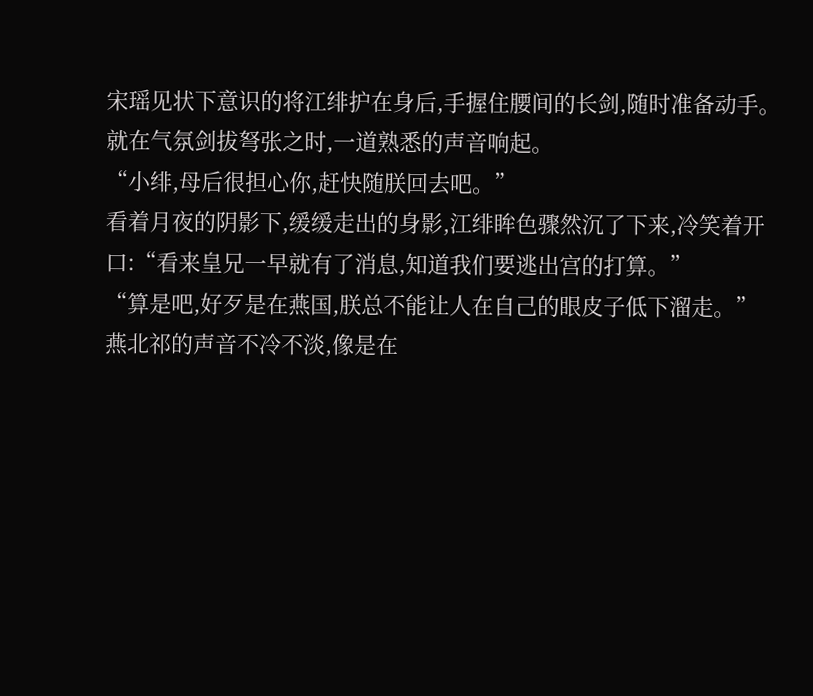宋瑶见状下意识的将江绯护在身后,手握住腰间的长剑,随时准备动手。
就在气氛剑拔弩张之时,一道熟悉的声音响起。
“小绯,母后很担心你,赶快随朕回去吧。”
看着月夜的阴影下,缓缓走出的身影,江绯眸色骤然沉了下来,冷笑着开口:“看来皇兄一早就有了消息,知道我们要逃出宫的打算。”
“算是吧,好歹是在燕国,朕总不能让人在自己的眼皮子低下溜走。”
燕北祁的声音不冷不淡,像是在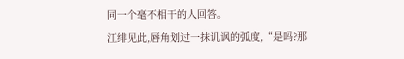同一个毫不相干的人回答。
江绯见此,唇角划过一抹讥讽的弧度,“是吗?那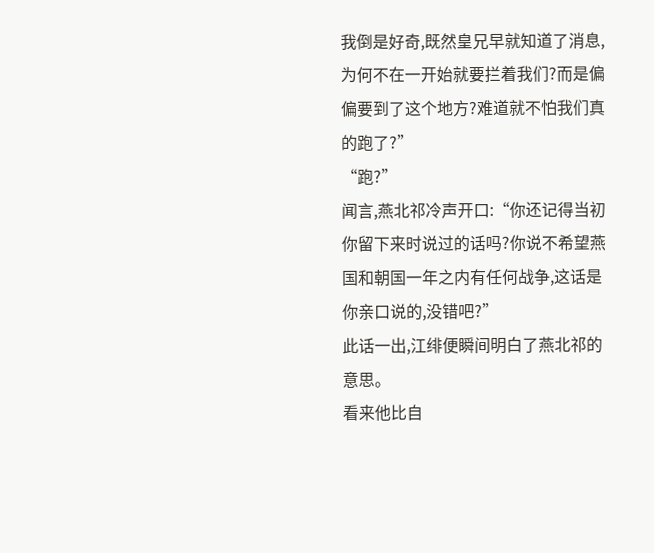我倒是好奇,既然皇兄早就知道了消息,为何不在一开始就要拦着我们?而是偏偏要到了这个地方?难道就不怕我们真的跑了?”
“跑?”
闻言,燕北祁冷声开口:“你还记得当初你留下来时说过的话吗?你说不希望燕国和朝国一年之内有任何战争,这话是你亲口说的,没错吧?”
此话一出,江绯便瞬间明白了燕北祁的意思。
看来他比自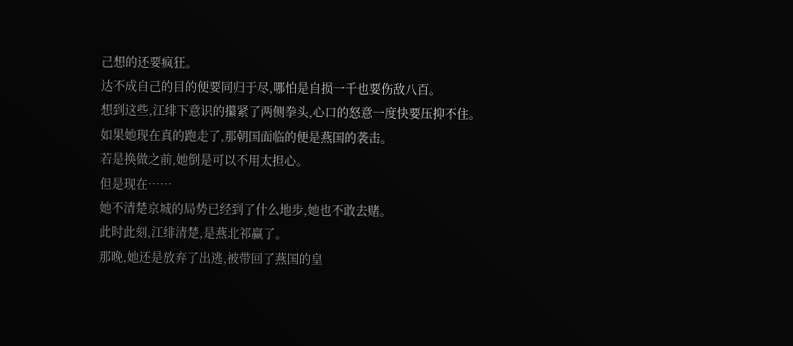己想的还要疯狂。
达不成自己的目的便要同归于尽,哪怕是自损一千也要伤敌八百。
想到这些,江绯下意识的攥紧了两侧拳头,心口的怒意一度快要压抑不住。
如果她现在真的跑走了,那朝国面临的便是燕国的袭击。
若是换做之前,她倒是可以不用太担心。
但是现在……
她不清楚京城的局势已经到了什么地步,她也不敢去赌。
此时此刻,江绯清楚,是燕北祁赢了。
那晚,她还是放弃了出逃,被带回了燕国的皇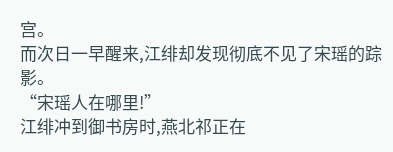宫。
而次日一早醒来,江绯却发现彻底不见了宋瑶的踪影。
“宋瑶人在哪里!”
江绯冲到御书房时,燕北祁正在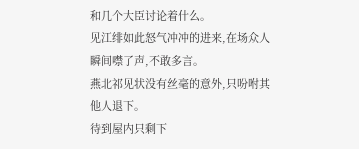和几个大臣讨论着什么。
见江绯如此怒气冲冲的进来,在场众人瞬间噤了声,不敢多言。
燕北祁见状没有丝毫的意外,只吩咐其他人退下。
待到屋内只剩下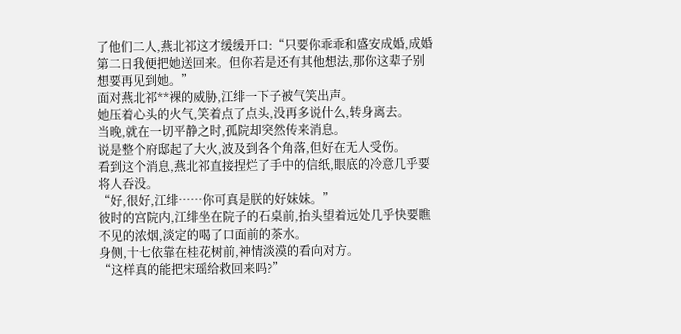了他们二人,燕北祁这才缓缓开口:“只要你乖乖和盛安成婚,成婚第二日我便把她送回来。但你若是还有其他想法,那你这辈子别想要再见到她。”
面对燕北祁**裸的威胁,江绯一下子被气笑出声。
她压着心头的火气,笑着点了点头,没再多说什么,转身离去。
当晚,就在一切平静之时,孤院却突然传来消息。
说是整个府邸起了大火,波及到各个角落,但好在无人受伤。
看到这个消息,燕北祁直接捏烂了手中的信纸,眼底的冷意几乎要将人吞没。
“好,很好,江绯……你可真是朕的好妹妹。”
彼时的宫院内,江绯坐在院子的石桌前,抬头望着远处几乎快要瞧不见的浓烟,淡定的喝了口面前的茶水。
身侧,十七依靠在桂花树前,神情淡漠的看向对方。
“这样真的能把宋瑶给救回来吗?”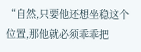“自然,只要他还想坐稳这个位置,那他就必须乖乖把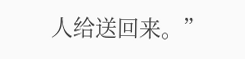人给送回来。”